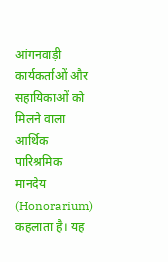आंगनवाड़ी कार्यकर्ताओं और सहायिकाओं को मिलने वाला आर्थिक पारिश्रमिक मानदेय (Honorarium) कहलाता है। यह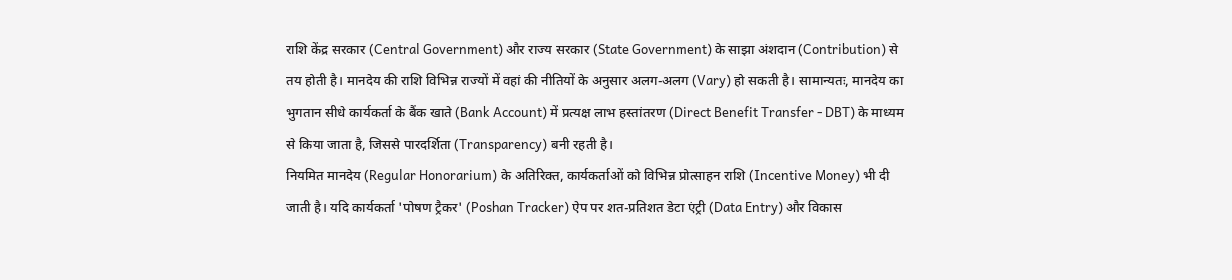राशि केंद्र सरकार (Central Government) और राज्य सरकार (State Government) के साझा अंशदान (Contribution) से तय होती है। मानदेय की राशि विभिन्न राज्यों में वहां की नीतियों के अनुसार अलग-अलग (Vary) हो सकती है। सामान्यतः, मानदेय का भुगतान सीधे कार्यकर्ता के बैंक खाते (Bank Account) में प्रत्यक्ष लाभ हस्तांतरण (Direct Benefit Transfer - DBT) के माध्यम से किया जाता है, जिससे पारदर्शिता (Transparency) बनी रहती है।
नियमित मानदेय (Regular Honorarium) के अतिरिक्त, कार्यकर्ताओं को विभिन्न प्रोत्साहन राशि (Incentive Money) भी दी जाती है। यदि कार्यकर्ता 'पोषण ट्रैकर' (Poshan Tracker) ऐप पर शत-प्रतिशत डेटा एंट्री (Data Entry) और विकास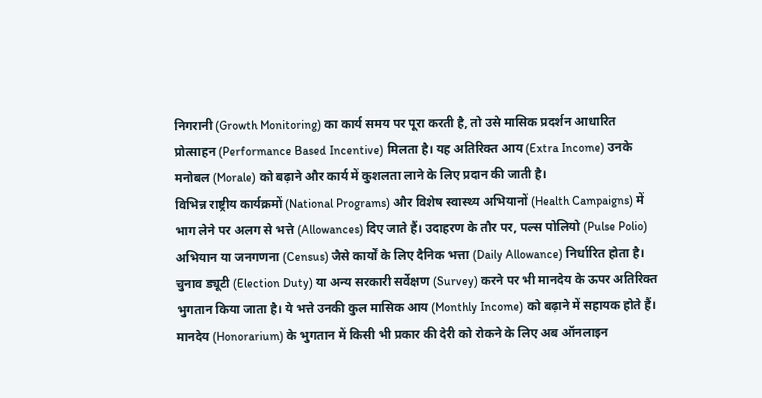निगरानी (Growth Monitoring) का कार्य समय पर पूरा करती है, तो उसे मासिक प्रदर्शन आधारित प्रोत्साहन (Performance Based Incentive) मिलता है। यह अतिरिक्त आय (Extra Income) उनके मनोबल (Morale) को बढ़ाने और कार्य में कुशलता लाने के लिए प्रदान की जाती है।
विभिन्न राष्ट्रीय कार्यक्रमों (National Programs) और विशेष स्वास्थ्य अभियानों (Health Campaigns) में भाग लेने पर अलग से भत्ते (Allowances) दिए जाते हैं। उदाहरण के तौर पर, पल्स पोलियो (Pulse Polio) अभियान या जनगणना (Census) जैसे कार्यों के लिए दैनिक भत्ता (Daily Allowance) निर्धारित होता है। चुनाव ड्यूटी (Election Duty) या अन्य सरकारी सर्वेक्षण (Survey) करने पर भी मानदेय के ऊपर अतिरिक्त भुगतान किया जाता है। ये भत्ते उनकी कुल मासिक आय (Monthly Income) को बढ़ाने में सहायक होते हैं।
मानदेय (Honorarium) के भुगतान में किसी भी प्रकार की देरी को रोकने के लिए अब ऑनलाइन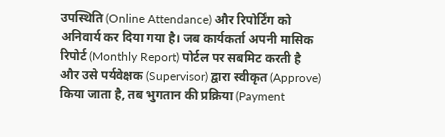उपस्थिति (Online Attendance) और रिपोर्टिंग को अनिवार्य कर दिया गया है। जब कार्यकर्ता अपनी मासिक रिपोर्ट (Monthly Report) पोर्टल पर सबमिट करती है और उसे पर्यवेक्षक (Supervisor) द्वारा स्वीकृत (Approve) किया जाता है, तब भुगतान की प्रक्रिया (Payment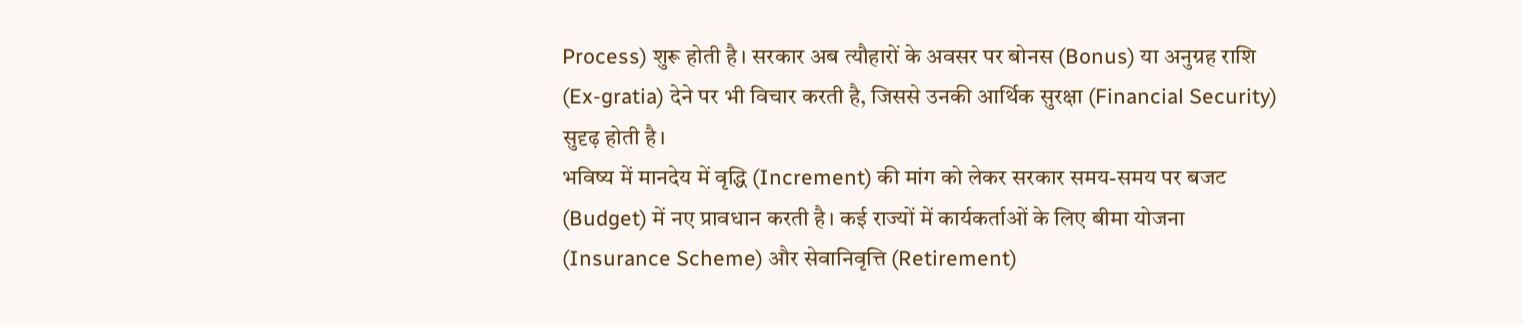Process) शुरू होती है। सरकार अब त्यौहारों के अवसर पर बोनस (Bonus) या अनुग्रह राशि (Ex-gratia) देने पर भी विचार करती है, जिससे उनकी आर्थिक सुरक्षा (Financial Security) सुदृढ़ होती है।
भविष्य में मानदेय में वृद्धि (Increment) की मांग को लेकर सरकार समय-समय पर बजट (Budget) में नए प्रावधान करती है। कई राज्यों में कार्यकर्ताओं के लिए बीमा योजना (Insurance Scheme) और सेवानिवृत्ति (Retirement)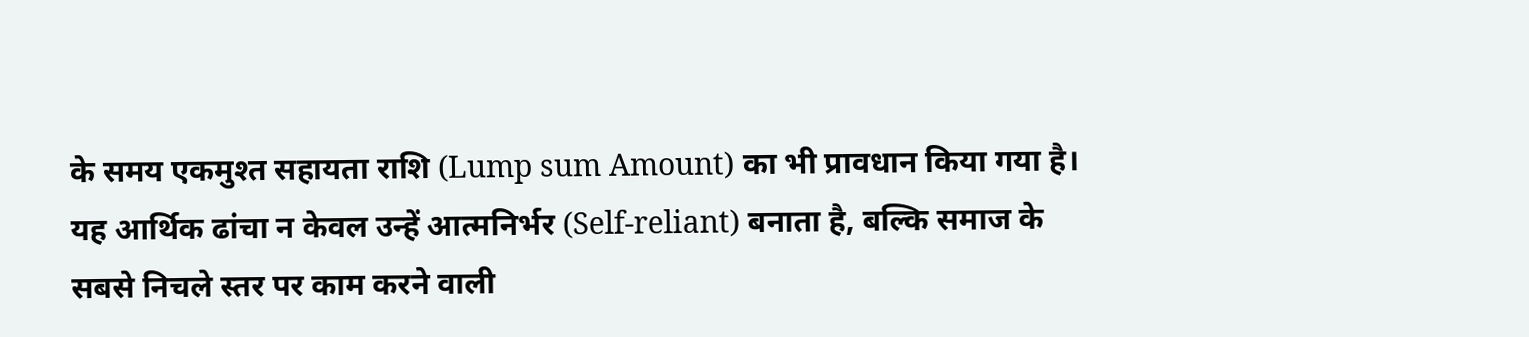के समय एकमुश्त सहायता राशि (Lump sum Amount) का भी प्रावधान किया गया है। यह आर्थिक ढांचा न केवल उन्हें आत्मनिर्भर (Self-reliant) बनाता है, बल्कि समाज के सबसे निचले स्तर पर काम करने वाली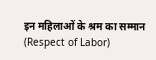इन महिलाओं के श्रम का सम्मान (Respect of Labor)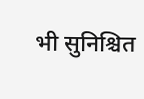भी सुनिश्चित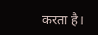करता है।